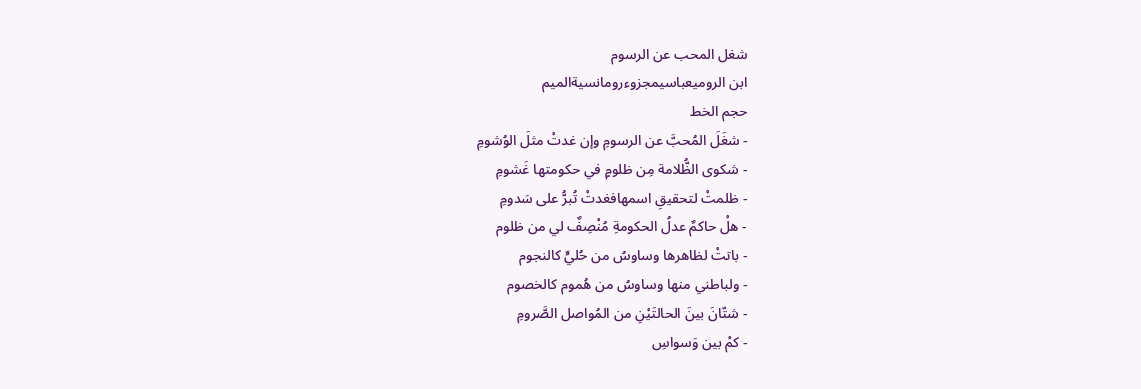شغل المحب عن الرسوم
ابن الروميعباسيمجزوءرومانسيةالميم
حجم الخط
- شغَلَ المُحبَّ عن الرسومِ وإن غدتْ مثلَ الوُشومِ
- شكوى الظُّلامة مِن ظلومٍ في حكومتها غَشومِ
- ظلمتْ لتحقيقِ اسمهافغدتْ تُبرُّ على سَدومِ
- هلْ حاكمٌ عدلُ الحكومةِ مُنْصِفٌ لي من ظلوم
- باتتْ لظاهرها وساوسُ من حُليٍّ كالنجوم
- ولباطني منها وساوسُ من هُموم كالخصوم
- شتّانَ بينَ الحالتَيْنِ من المُواصل الصَّرومِ
- كمْ بين وَسواسِ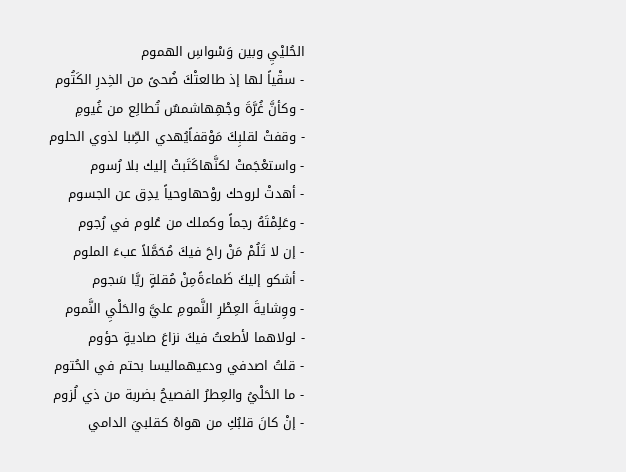الحُليْيِ وبين وَسْواسِ الهموم
- سقْياً لها إذ طالعتْكَ ضُحىً من الخِدرِ الكَتُوم
- وكأنَّ غُرَّةَ وجْهِهاشمسٌ تُطالِع من غُيومِ
- وقفتْ لقلبِكَ مَوْقفاًيُهدي الصِّبا لذوي الحلوم
- واستعْجَمتْ لكنَّهاكَتَبتْ إليك بلا رُسوم
- أهدتْ لروحك روْحهاوحياً يدِق عن الجسوم
- وعَلِمْتَهُ رجماً وكملك من عُلوم في رُجوم
- إن لا تَلُمْ مَنْ راحَ فيكَ مُحَمَّلاً عبءَ الملوم
- أشكو إليكَ ظَماءةًمِنْ مُقلةٍ ريَّا سَجوم
- ووِشايةَ العِطْرِ النَّمومِ عليَّ والحَلْيِ النَّموم
- لولاهما لأطعتُ فيكَ نزاعَ صاديةٍ حؤوم
- قلتُ اصدفي ودعيهماليسا بحتم في الحُتوم
- ما الحَلْيُ والعِطرُ الفصيحُ بضربة من ذي لُزوم
- إنْ كانَ قلبُكِ من هواهُ كقلبيَ الدامي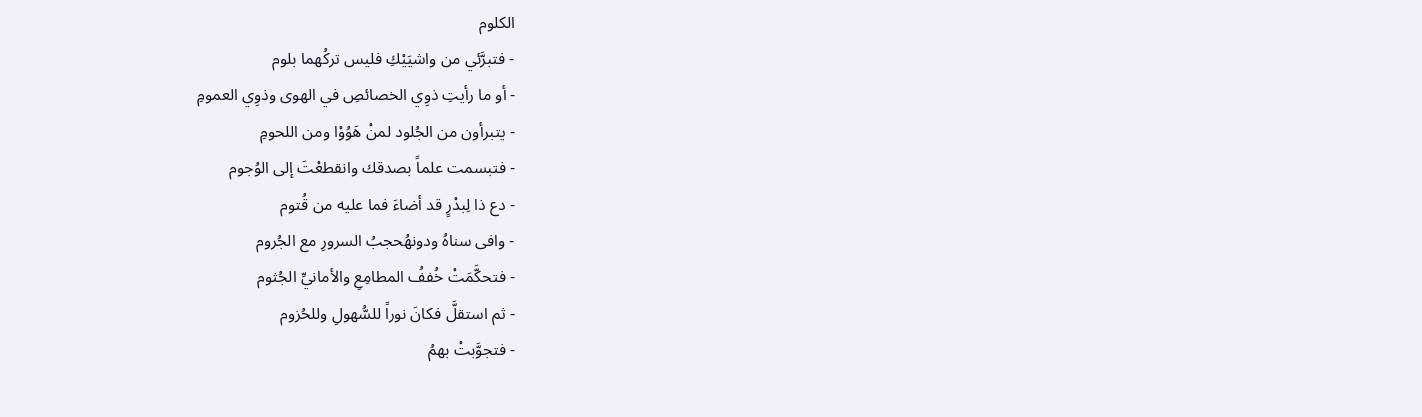الكلوم
- فتبرَّئي من واشيَيْكِ فليس تركُهما بلوم
- أو ما رأيتِ ذوِي الخصائصِ في الهوى وذوِي العمومِ
- يتبرأون من الجُلود لمنْ هَوُوْا ومن اللحومِ
- فتبسمت علماً بصدقك وانقطعْتَ إلى الوُجوم
- دع ذا لِبدْرٍ قد أضاءَ فما عليه من قُتوم
- وافى سناهُ ودونهُحجبُ السرورِ مع الجُروم
- فتحكَّمَتْ خُففُ المطامِعِ والأمانيِّ الجُثوم
- ثم استقلَّ فكانَ نوراً للسُّهولِ وللحُزوم
- فتجوَّبتْ بهمُ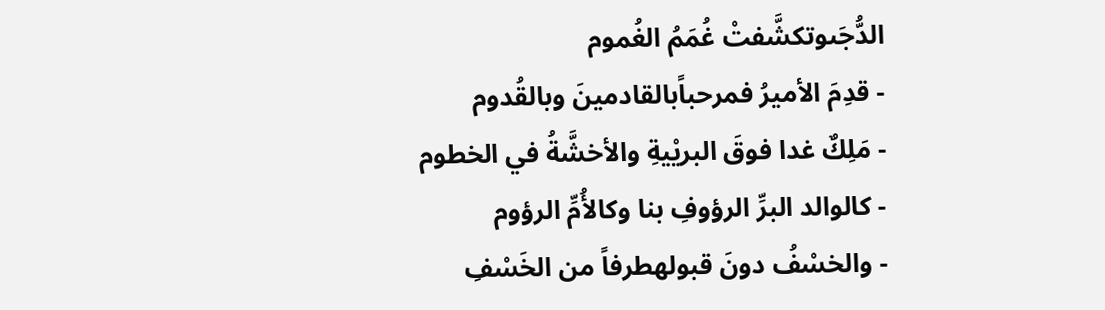الدُّجَىوتكشَّفتْ غُمَمُ الغُموم
- قدِمَ الأميرُ فمرحباًبالقادمينَ وبالقُدوم
- مَلِكٌ غدا فوقَ البريْيةِ والأخشَّةُ في الخطوم
- كالوالد البرِّ الرؤوفِ بنا وكالأُمِّ الرؤوم
- والخسْفُ دونَ قبولهطرفاً من الخَسْفِ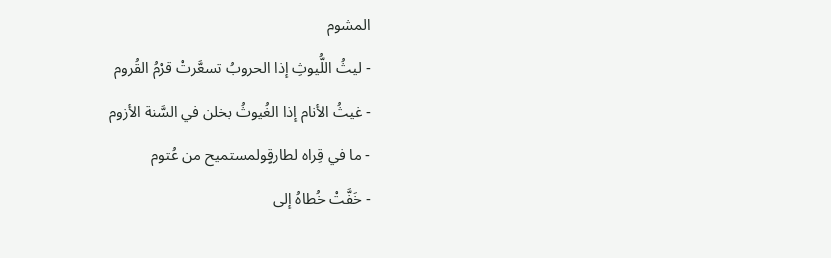المشوم
- ليثُ اللُّيوثِ إذا الحروبُ تسعَّرتْ قرْمُ القُروم
- غيثُ الأنام إذا الغُيوثُ بخلن في السَّنة الأزوم
- ما في قِراه لطارقٍولمستميح من عُتوم
- خَفَّتْ خُطاهُ إلى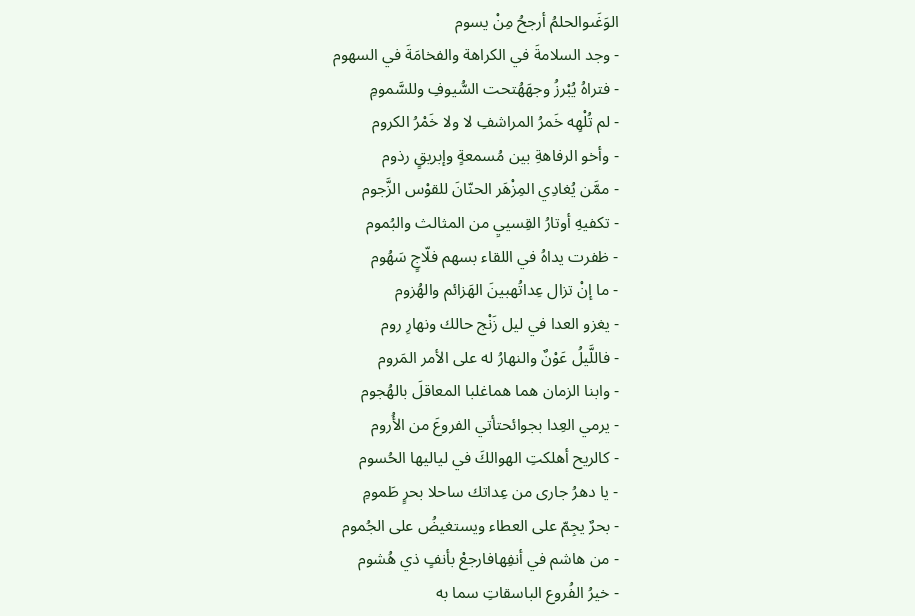الوَغَىوالحلمُ أرجحُ مِنْ يسوم
- وجد السلامةَ في الكراهة والفخامَةَ في السهوم
- فتراهُ يُبْرزُ وجهَهُتحت السُّيوفِ وللسَّمومِ
- لم تُلْهِه خَمرُ المراشفِ لا ولا خَمْرُ الكروم
- وأخو الرفاهةِ بين مُسمعةٍ وإبريقٍ رذوم
- ممَّن يُغادِي المِزْهَر الحنّانَ للقوْس الزَّجوم
- تكفيهِ أوتارُ القِسييِ من المثالث والبُموم
- ظفرت يداهُ في اللقاء بسهم فلّاجٍ سَهُوم
- ما إنْ تزال عِداتُهبينَ الهَزائم والهُزوم
- يغزو العدا في ليل زَنْج حالك ونهارِ روم
- فاللَّيلُ عَوْنٌ والنهارُ له على الأمر المَروم
- وابنا الزمان هما هماغلبا المعاقلَ بالهُجوم
- يرمي العِدا بجوائحتأتي الفروعَ من الأُروم
- كالريح أهلكتِ الهوالكَ في لياليها الحُسوم
- يا دهرُ جارى من عِداتك ساحلا بحرٍ طَمومِ
- بحرٌ يجِمّ على العطاء ويستغيضُ على الجُموم
- من هاشم في أنفِهافارجعْ بأنفٍ ذي هُشوم
- خيرُ الفُروع الباسقاتِ سما به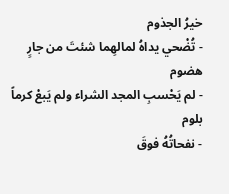خيرُ الجذوم
- تُضْحي يداهُ لمالهِما شئتَ من جارٍ هضوم
- لم يَحْسبِ المجد الشراء ولم يَبعْ كرماً بلوم
- نفحاتُهُ فوقَ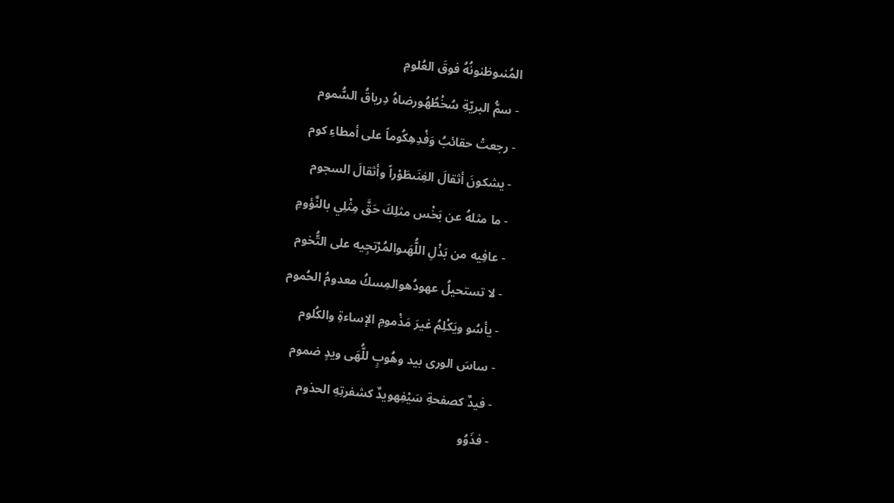المُنىوظنونُهُ فوقَ العُلومِ
- سمُّ البريّةِ سُخْطُهُورضاهُ دِرياقُ السُّموم
- رجعتْ حقائبُ وَفْدِهِكُوماً على أمطاءِ كوم
- يشكونَ أثقالَ الغِنَىطَوْراً وأثقالَ السجوم
- ما مثلهُ عن بَخْس مثلِكَ حَقَّ مِثْلِي بالنَّؤومِ
- عافِيه من بَذْلِ اللُّهَىوالمُرْتجِيه على التُّخوم
- لا تستحيلُ عهودُهوالمِسكُ معدومُ الحُموم
- يأسُو ويَكْلِمُ غيرَ مَذْمومِ الإساءةِ والكُلوم
- ساسَ الورى بيد وهُوبٍ للُّهَى ويدٍ ضموم
- فيدٌ كصفحةِ سَيْفِهويدٌ كشفرتِهِ الحذوم
- فذَوُو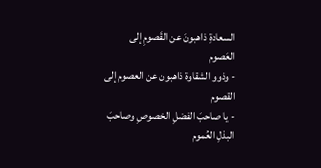السعادةِ ذاهبونَ عن القَصومِ إلى العَصوم
- وذوو الشقاوة ذاهبون عن العصوم إلى القصوم
- يا صاحبَ الفضلِ الخصوصِ وصاحبَ البذلِ العُموم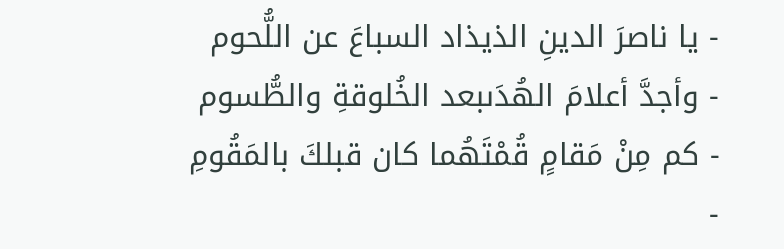- يا ناصرَ الدينِ الذيذاد السباعَ عن اللُّحوم
- وأجدَّ أعلامَ الهُدَىبعد الخُلوقةِ والطُّسوم
- كم مِنْ مَقامٍ قُمْتَهُما كان قبلكَ بالمَقُومِ
-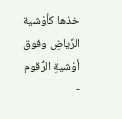خذها كأوْشية الرِّياضِ وفوق أوْشيةِ الرُّقوم
-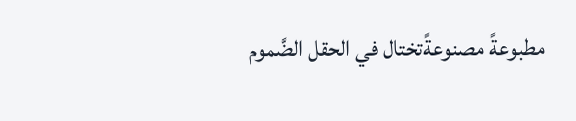مطبوعةً مصنوعةًتختال في الحقل الضَّموم